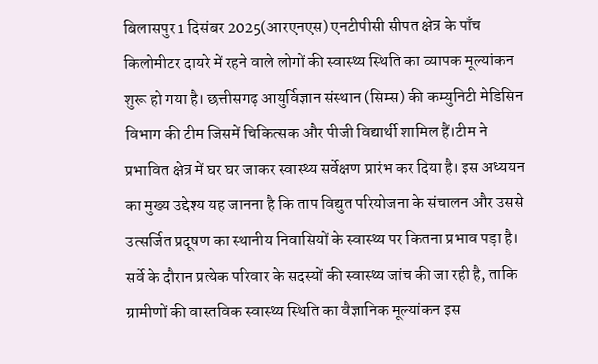बिलासपुर 1 दिसंबर 2025(आरएनएस) एनटीपीसी सीपत क्षेत्र के पाँच किलोमीटर दायरे में रहने वाले लोगों की स्वास्थ्य स्थिति का व्यापक मूल्यांकन शुरू हो गया है। छत्तीसगढ़ आयुर्विज्ञान संस्थान (सिम्स) की कम्युनिटी मेडिसिन विभाग की टीम जिसमें चिकित्सक और पीजी विद्यार्थी शामिल हैं।टीम ने प्रभावित क्षेत्र में घर घर जाकर स्वास्थ्य सर्वेक्षण प्रारंभ कर दिया है। इस अध्ययन का मुख्य उद्देश्य यह जानना है कि ताप विद्युत परियोजना के संचालन और उससे उत्सर्जित प्रदूषण का स्थानीय निवासियों के स्वास्थ्य पर कितना प्रभाव पड़ा है। सर्वे के दौरान प्रत्येक परिवार के सदस्यों की स्वास्थ्य जांच की जा रही है, ताकि ग्रामीणों की वास्तविक स्वास्थ्य स्थिति का वैज्ञानिक मूल्यांकन इस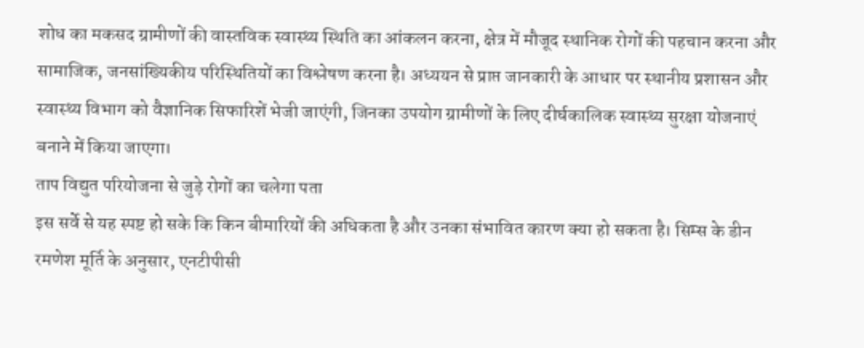शोध का मकसद ग्रामीणों की वास्तविक स्वास्थ्य स्थिति का आंकलन करना, क्षेत्र में मौजूद स्थानिक रोगों की पहचान करना और सामाजिक, जनसांख्यिकीय परिस्थितियों का विश्लेषण करना है। अध्ययन से प्राप्त जानकारी के आधार पर स्थानीय प्रशासन और स्वास्थ्य विभाग को वैज्ञानिक सिफारिशें भेजी जाएंगी, जिनका उपयोग ग्रामीणों के लिए दीर्घकालिक स्वास्थ्य सुरक्षा योजनाएं बनाने में किया जाएगा।
ताप विद्युत परियोजना से जुड़े रोगों का चलेगा पता
इस सर्वे से यह स्पष्ट हो सके कि किन बीमारियों की अधिकता है और उनका संभावित कारण क्या हो सकता है। सिम्स के डीन रमणेश मूर्ति के अनुसार, एनटीपीसी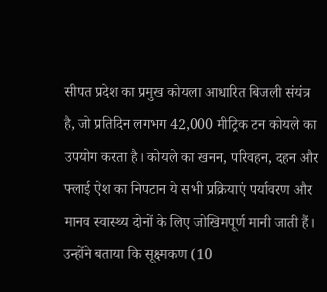सीपत प्रदेश का प्रमुख कोयला आधारित बिजली संयंत्र है, जो प्रतिदिन लगभग 42,000 मीट्रिक टन कोयले का उपयोग करता है। कोयले का खनन, परिवहन, दहन और फ्लाई ऐश का निपटान ये सभी प्रक्रियाएं पर्यावरण और मानव स्वास्थ्य दोनों के लिए जोखिमपूर्ण मानी जाती हैं। उन्होंने बताया कि सूक्ष्मकण (10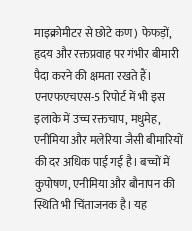माइक्रोमीटर से छोटे कण) फेफड़ों, हृदय और रक्तप्रवाह पर गंभीर बीमारी पैदा करने की क्षमता रखते हैं। एनएफएचएस-5 रिपोर्ट में भी इस इलाके में उच्च रक्तचाप, मधुमेह, एनीमिया और मलेरिया जैसी बीमारियों की दर अधिक पाई गई है। बच्चों में कुपोषण, एनीमिया और बौनापन की स्थिति भी चिंताजनक है। यह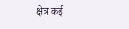क्षेत्र कई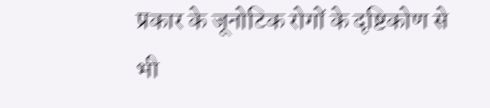प्रकार के जूनोटिक रोगों के दृष्टिकोण से भी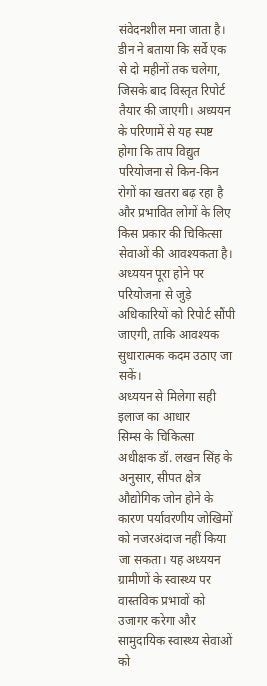संवेदनशील मना जाता है। डीन ने बताया कि सर्वे एक से दो महीनों तक चलेगा, जिसके बाद विस्तृत रिपोर्ट तैयार की जाएगी। अध्ययन के परिणामें से यह स्पष्ट होगा कि ताप विद्युत परियोजना से किन-किन रोगों का खतरा बढ़ रहा है और प्रभावित लोगों के लिए किस प्रकार की चिकित्सा सेवाओं की आवश्यकता है। अध्ययन पूरा होने पर परियोजना से जुड़े अधिकारियों को रिपोर्ट सौंपी जाएगी, ताकि आवश्यक सुधारात्मक कदम उठाए जा सकें।
अध्ययन से मिलेगा सही इलाज का आधार
सिम्स के चिकित्सा अधीक्षक डॉ. लखन सिंह के अनुसार, सीपत क्षेत्र औद्योगिक जोन होने के कारण पर्यावरणीय जोखिमों को नजरअंदाज नहीं किया जा सकता। यह अध्ययन ग्रामीणों के स्वास्थ्य पर वास्तविक प्रभावों को उजागर करेगा और सामुदायिक स्वास्थ्य सेवाओं को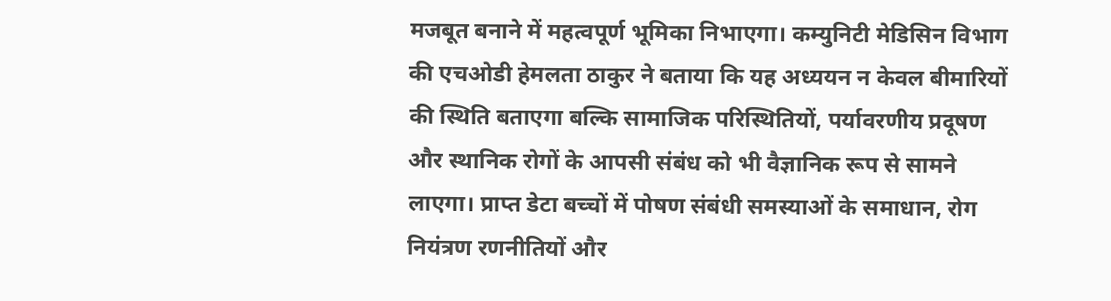मजबूत बनाने में महत्वपूर्ण भूमिका निभाएगा। कम्युनिटी मेडिसिन विभाग की एचओडी हेमलता ठाकुर ने बताया कि यह अध्ययन न केवल बीमारियों की स्थिति बताएगा बल्कि सामाजिक परिस्थितियों, पर्यावरणीय प्रदूषण और स्थानिक रोगों के आपसी संबंध को भी वैज्ञानिक रूप से सामने लाएगा। प्राप्त डेटा बच्चों में पोषण संबंधी समस्याओं के समाधान, रोग नियंत्रण रणनीतियों और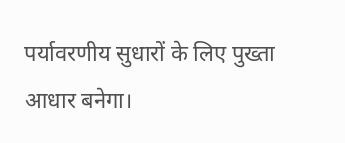पर्यावरणीय सुधारों के लिए पुख्ता आधार बनेगा।